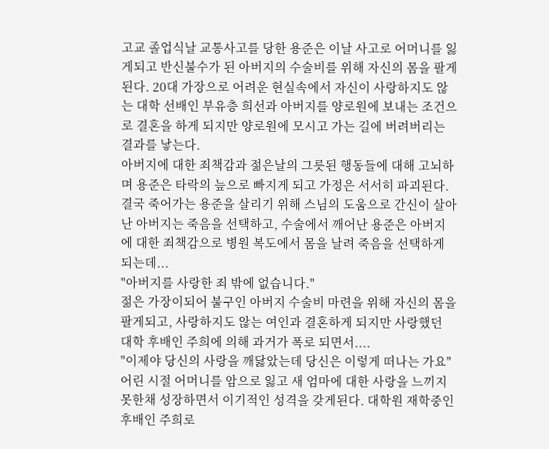고교 졸업식날 교통사고를 당한 용준은 이날 사고로 어머니를 잃게되고 반신불수가 된 아버지의 수술비를 위해 자신의 몸을 팔게된다. 20대 가장으로 어려운 현실속에서 자신이 사랑하지도 않는 대학 선배인 부유층 희선과 아버지를 양로원에 보내는 조건으로 결혼을 하게 되지만 양로원에 모시고 가는 길에 버려버리는 결과를 낳는다.
아버지에 대한 죄책감과 젊은날의 그릇된 행동들에 대해 고뇌하며 용준은 타락의 늪으로 빠지게 되고 가정은 서서히 파괴된다. 결국 죽어가는 용준을 살리기 위해 스님의 도움으로 간신이 살아난 아버지는 죽음을 선택하고, 수술에서 깨어난 용준은 아버지에 대한 죄책감으로 병원 복도에서 몸을 날려 죽음을 선택하게 되는데...
"아버지를 사랑한 죄 밖에 없습니다."
젊은 가장이되어 불구인 아버지 수술비 마련을 위해 자신의 몸을 팔게되고, 사랑하지도 않는 여인과 결혼하게 되지만 사랑했던 대학 후배인 주희에 의해 과거가 폭로 되면서....
"이제야 당신의 사랑을 깨닳았는데 당신은 이렇게 떠나는 가요"
어린 시절 어머니를 암으로 잃고 새 엄마에 대한 사랑을 느끼지 못한채 성장하면서 이기적인 성격을 갖게된다. 대학원 재학중인 후배인 주희로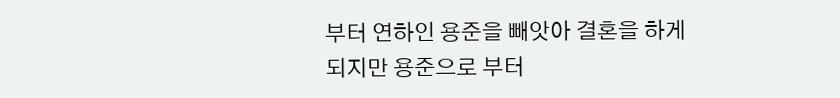부터 연하인 용준을 빼앗아 결혼을 하게되지만 용준으로 부터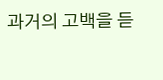과거의 고백을 듣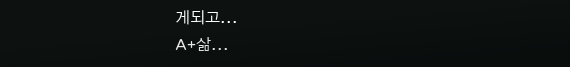게되고...
A+삶...